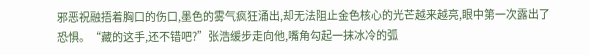邪恶祝融捂着胸口的伤口,墨色的雾气疯狂涌出,却无法阻止金色核心的光芒越来越亮,眼中第一次露出了恐惧。“藏的这手,还不错吧?”张浩缓步走向他,嘴角勾起一抹冰冷的弧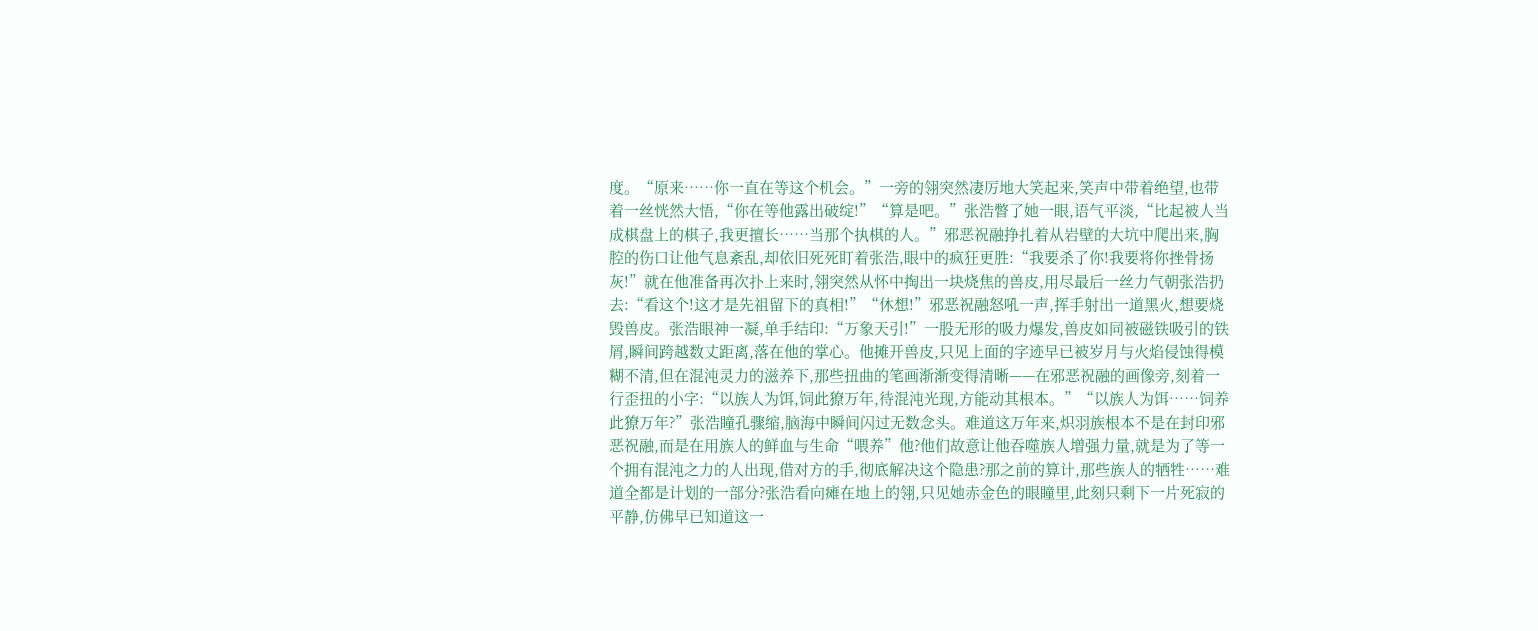度。“原来……你一直在等这个机会。”一旁的翎突然凄厉地大笑起来,笑声中带着绝望,也带着一丝恍然大悟,“你在等他露出破绽!”“算是吧。”张浩瞥了她一眼,语气平淡,“比起被人当成棋盘上的棋子,我更擅长……当那个执棋的人。”邪恶祝融挣扎着从岩壁的大坑中爬出来,胸腔的伤口让他气息紊乱,却依旧死死盯着张浩,眼中的疯狂更胜:“我要杀了你!我要将你挫骨扬灰!”就在他准备再次扑上来时,翎突然从怀中掏出一块烧焦的兽皮,用尽最后一丝力气朝张浩扔去:“看这个!这才是先祖留下的真相!”“休想!”邪恶祝融怒吼一声,挥手射出一道黑火,想要烧毁兽皮。张浩眼神一凝,单手结印:“万象天引!”一股无形的吸力爆发,兽皮如同被磁铁吸引的铁屑,瞬间跨越数丈距离,落在他的掌心。他摊开兽皮,只见上面的字迹早已被岁月与火焰侵蚀得模糊不清,但在混沌灵力的滋养下,那些扭曲的笔画渐渐变得清晰——在邪恶祝融的画像旁,刻着一行歪扭的小字:“以族人为饵,饲此獠万年,待混沌光现,方能动其根本。”“以族人为饵……饲养此獠万年?”张浩瞳孔骤缩,脑海中瞬间闪过无数念头。难道这万年来,炽羽族根本不是在封印邪恶祝融,而是在用族人的鲜血与生命“喂养”他?他们故意让他吞噬族人增强力量,就是为了等一个拥有混沌之力的人出现,借对方的手,彻底解决这个隐患?那之前的算计,那些族人的牺牲……难道全都是计划的一部分?张浩看向瘫在地上的翎,只见她赤金色的眼瞳里,此刻只剩下一片死寂的平静,仿佛早已知道这一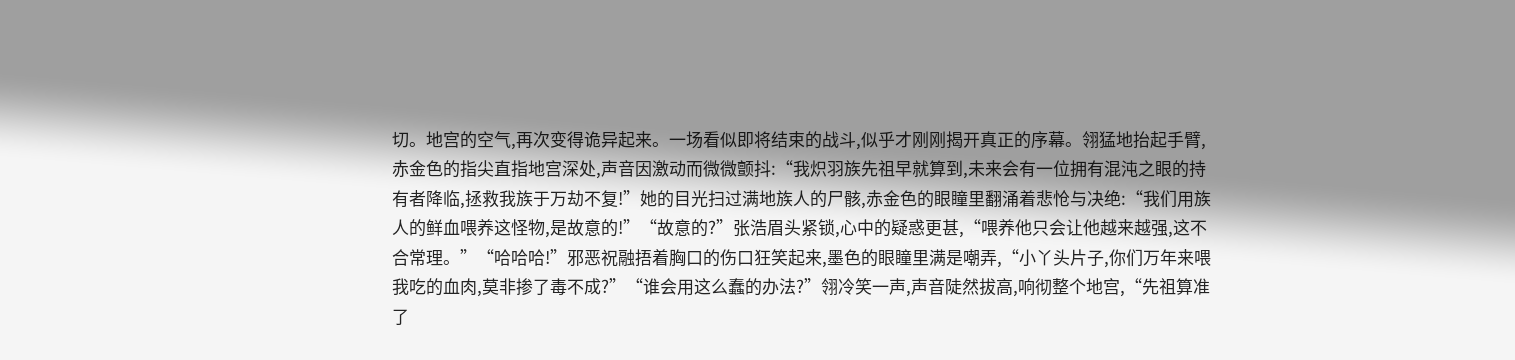切。地宫的空气,再次变得诡异起来。一场看似即将结束的战斗,似乎才刚刚揭开真正的序幕。翎猛地抬起手臂,赤金色的指尖直指地宫深处,声音因激动而微微颤抖:“我炽羽族先祖早就算到,未来会有一位拥有混沌之眼的持有者降临,拯救我族于万劫不复!”她的目光扫过满地族人的尸骸,赤金色的眼瞳里翻涌着悲怆与决绝:“我们用族人的鲜血喂养这怪物,是故意的!”“故意的?”张浩眉头紧锁,心中的疑惑更甚,“喂养他只会让他越来越强,这不合常理。”“哈哈哈!”邪恶祝融捂着胸口的伤口狂笑起来,墨色的眼瞳里满是嘲弄,“小丫头片子,你们万年来喂我吃的血肉,莫非掺了毒不成?”“谁会用这么蠢的办法?”翎冷笑一声,声音陡然拔高,响彻整个地宫,“先祖算准了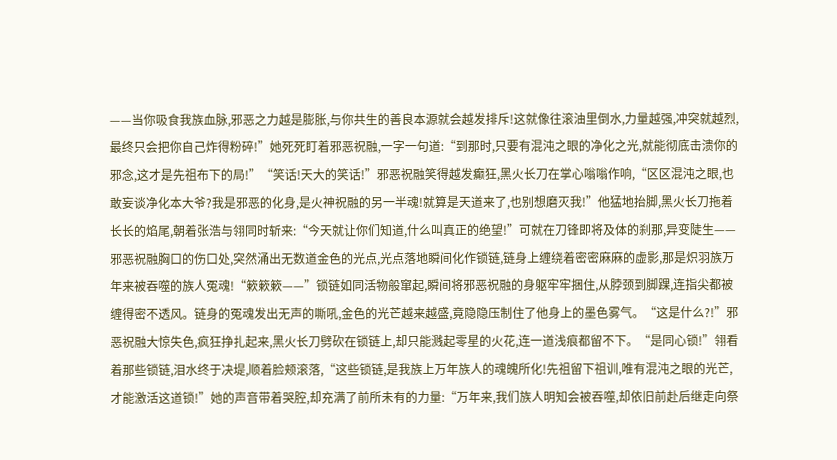——当你吸食我族血脉,邪恶之力越是膨胀,与你共生的善良本源就会越发排斥!这就像往滚油里倒水,力量越强,冲突就越烈,最终只会把你自己炸得粉碎!”她死死盯着邪恶祝融,一字一句道:“到那时,只要有混沌之眼的净化之光,就能彻底击溃你的邪念,这才是先祖布下的局!”“笑话!天大的笑话!”邪恶祝融笑得越发癫狂,黑火长刀在掌心嗡嗡作响,“区区混沌之眼,也敢妄谈净化本大爷?我是邪恶的化身,是火神祝融的另一半魂!就算是天道来了,也别想磨灭我!”他猛地抬脚,黑火长刀拖着长长的焰尾,朝着张浩与翎同时斩来:“今天就让你们知道,什么叫真正的绝望!”可就在刀锋即将及体的刹那,异变陡生——邪恶祝融胸口的伤口处,突然涌出无数道金色的光点,光点落地瞬间化作锁链,链身上缠绕着密密麻麻的虚影,那是炽羽族万年来被吞噬的族人冤魂!“簌簌簌——”锁链如同活物般窜起,瞬间将邪恶祝融的身躯牢牢捆住,从脖颈到脚踝,连指尖都被缠得密不透风。链身的冤魂发出无声的嘶吼,金色的光芒越来越盛,竟隐隐压制住了他身上的墨色雾气。“这是什么?!”邪恶祝融大惊失色,疯狂挣扎起来,黑火长刀劈砍在锁链上,却只能溅起零星的火花,连一道浅痕都留不下。“是同心锁!”翎看着那些锁链,泪水终于决堤,顺着脸颊滚落,“这些锁链,是我族上万年族人的魂魄所化!先祖留下祖训,唯有混沌之眼的光芒,才能激活这道锁!”她的声音带着哭腔,却充满了前所未有的力量:“万年来,我们族人明知会被吞噬,却依旧前赴后继走向祭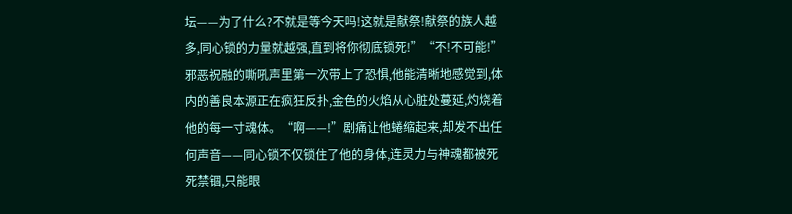坛——为了什么?不就是等今天吗!这就是献祭!献祭的族人越多,同心锁的力量就越强,直到将你彻底锁死!”“不!不可能!”邪恶祝融的嘶吼声里第一次带上了恐惧,他能清晰地感觉到,体内的善良本源正在疯狂反扑,金色的火焰从心脏处蔓延,灼烧着他的每一寸魂体。“啊——!”剧痛让他蜷缩起来,却发不出任何声音——同心锁不仅锁住了他的身体,连灵力与神魂都被死死禁锢,只能眼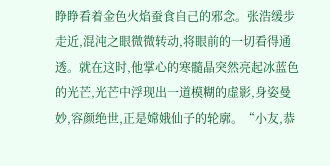睁睁看着金色火焰蚕食自己的邪念。张浩缓步走近,混沌之眼微微转动,将眼前的一切看得通透。就在这时,他掌心的寒髓晶突然亮起冰蓝色的光芒,光芒中浮现出一道模糊的虚影,身姿曼妙,容颜绝世,正是嫦娥仙子的轮廓。“小友,恭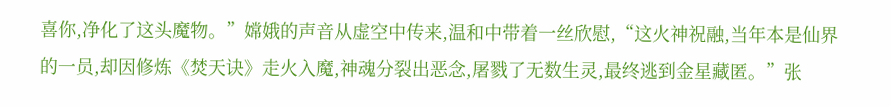喜你,净化了这头魔物。”嫦娥的声音从虚空中传来,温和中带着一丝欣慰,“这火神祝融,当年本是仙界的一员,却因修炼《焚天诀》走火入魔,神魂分裂出恶念,屠戮了无数生灵,最终逃到金星藏匿。”张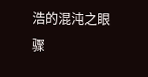浩的混沌之眼骤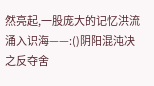然亮起,一股庞大的记忆洪流涌入识海——:()阴阳混沌决之反夺舍